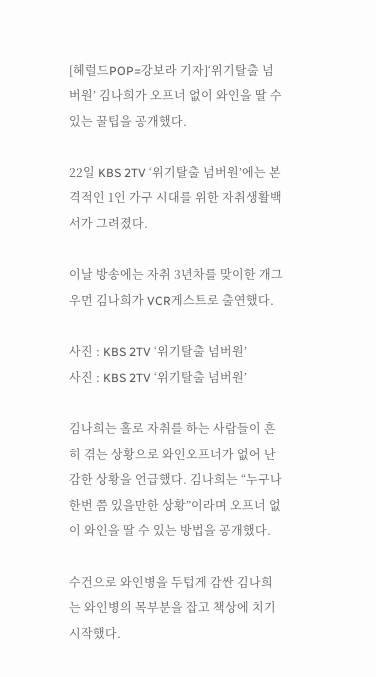[헤럴드POP=강보라 기자]‘위기탈출 넘버원’ 김나희가 오프너 없이 와인을 딸 수 있는 꿀팁을 공개했다.

22일 KBS 2TV ‘위기탈출 넘버원’에는 본격적인 1인 가구 시대를 위한 자취생활백서가 그려졌다.

이날 방송에는 자취 3년차를 맞이한 개그우먼 김나희가 VCR게스트로 출연했다.

사진 : KBS 2TV ‘위기탈출 넘버원’
사진 : KBS 2TV ‘위기탈출 넘버원’

김나희는 홀로 자취를 하는 사람들이 흔히 겪는 상황으로 와인오프너가 없어 난감한 상황을 언급했다. 김나희는 “누구나 한번 쯤 있을만한 상황”이라며 오프너 없이 와인을 딸 수 있는 방법을 공개했다.

수건으로 와인병을 두텁게 감싼 김나희는 와인병의 목부분을 잡고 책상에 치기 시작했다.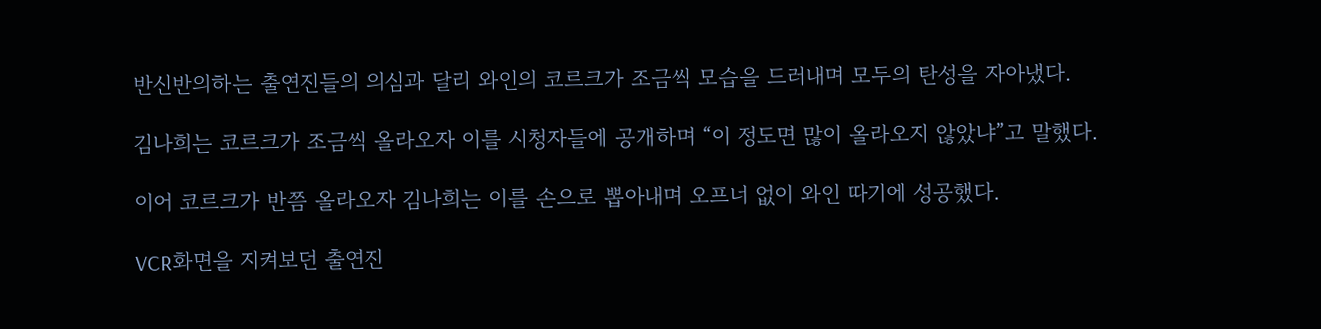반신반의하는 출연진들의 의심과 달리 와인의 코르크가 조금씩 모습을 드러내며 모두의 탄성을 자아냈다.

김나희는 코르크가 조금씩 올라오자 이를 시청자들에 공개하며 “이 정도면 많이 올라오지 않았냐”고 말했다.

이어 코르크가 반쯤 올라오자 김나희는 이를 손으로 뽑아내며 오프너 없이 와인 따기에 성공했다.

VCR화면을 지켜보던 출연진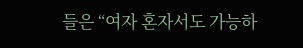들은 “여자 혼자서도 가능하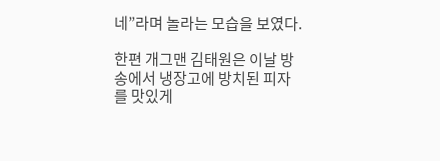네”라며 놀라는 모습을 보였다.

한편 개그맨 김태원은 이날 방송에서 냉장고에 방치된 피자를 맛있게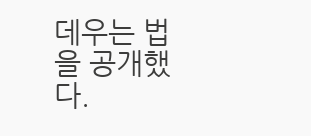데우는 법을 공개했다.